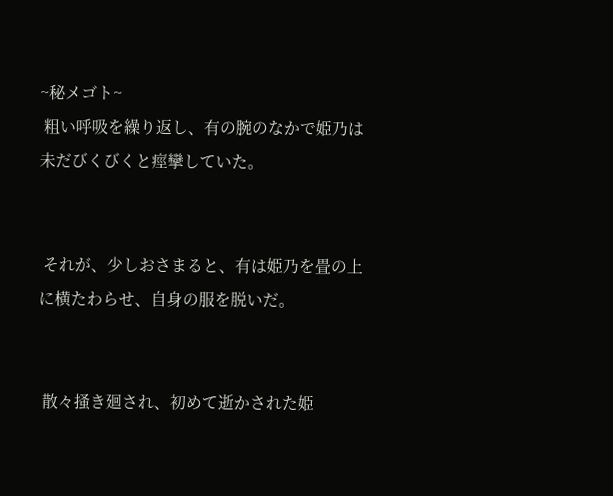~秘メゴト~
 粗い呼吸を繰り返し、有の腕のなかで姫乃は未だびくびくと痙攣していた。


 それが、少しおさまると、有は姫乃を畳の上に横たわらせ、自身の服を脱いだ。


 散々掻き廻され、初めて逝かされた姫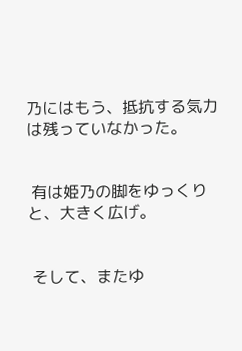乃にはもう、抵抗する気力は残っていなかった。


 有は姫乃の脚をゆっくりと、大きく広げ。


 そして、またゆ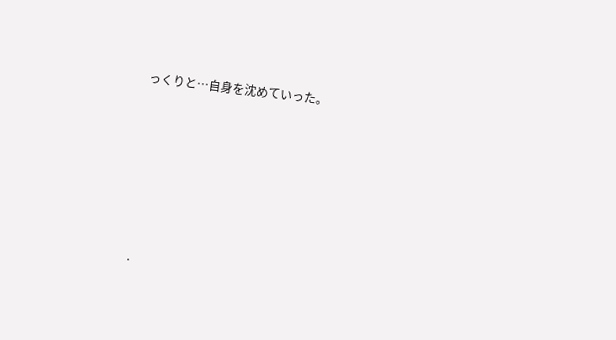っくりと…自身を沈めていった。






.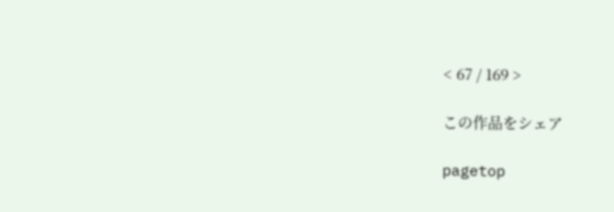< 67 / 169 >

この作品をシェア

pagetop